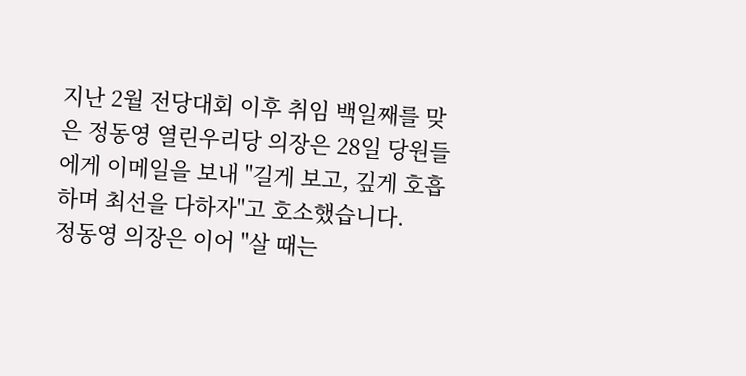지난 2월 전당대회 이후 취임 백일째를 맞은 정동영 열린우리당 의장은 28일 당원들에게 이메일을 보내 "길게 보고, 깊게 호흡하며 최선을 다하자"고 호소했습니다.
정동영 의장은 이어 "살 때는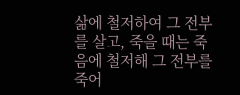삶에 철저하여 그 전부를 살고, 죽을 때는 죽음에 철저해 그 전부를 죽어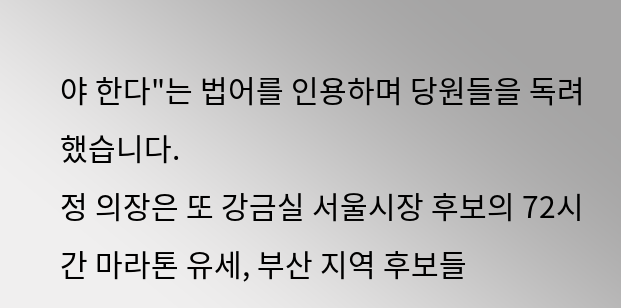야 한다"는 법어를 인용하며 당원들을 독려했습니다.
정 의장은 또 강금실 서울시장 후보의 72시간 마라톤 유세, 부산 지역 후보들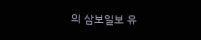의 삼보일보 유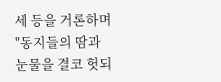세 등을 거론하며 "동지들의 땀과 눈물을 결코 헛되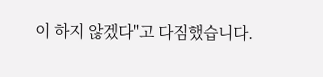이 하지 않겠다"고 다짐했습니다.